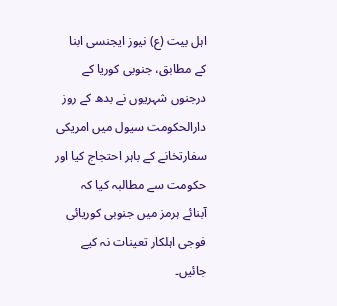اہل بیت (ع) نیوز ایجنسی ابنا کے مطابق، جنوبی کوریا کے درجنوں شہریوں نے بدھ کے روز دارالحکومت سیول میں امریکی سفارتخانے کے باہر احتجاج کیا اور حکومت سے مطالبہ کیا کہ آبنائے ہرمز میں جنوبی کوریائی فوجی اہلکار تعینات نہ کیے جائیں۔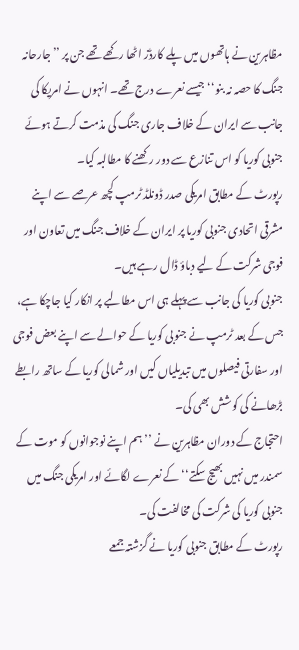مظاہرین نے ہاتھوں میں پلے کارڈز اٹھا رکھے تھے جن پر ’’جارحانہ جنگ کا حصہ نہ بنو‘‘ جیسے نعرے درج تھے۔ انہوں نے امریکا کی جانب سے ایران کے خلاف جاری جنگ کی مذمت کرتے ہوئے جنوبی کوریا کو اس تنازع سے دور رکھنے کا مطالبہ کیا۔
رپورٹ کے مطابق امریکی صدر ڈونلڈ ٹرمپ کچھ عرصے سے اپنے مشرقی اتحادی جنوبی کوریا پر ایران کے خلاف جنگ میں تعاون اور فوجی شرکت کے لیے دباؤ ڈال رہے ہیں۔
جنوبی کوریا کی جانب سے پہلے ہی اس مطالبے پر انکار کیا جاچکا ہے، جس کے بعد ٹرمپ نے جنوبی کوریا کے حوالے سے اپنے بعض فوجی اور سفارتی فیصلوں میں تبدیلیاں کیں اور شمالی کوریا کے ساتھ رابطے بڑھانے کی کوشش بھی کی۔
احتجاج کے دوران مظاہرین نے ’’ہم اپنے نوجوانوں کو موت کے سمندر میں نہیں بھیج سکتے‘‘ کے نعرے لگائے اور امریکی جنگ میں جنوبی کوریا کی شرکت کی مخالفت کی۔
رپورٹ کے مطابق جنوبی کوریا نے گزشتہ جمعے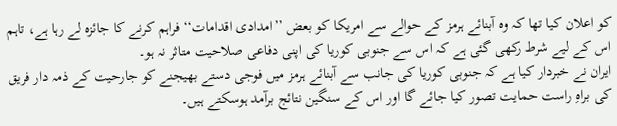کو اعلان کیا تھا کہ وہ آبنائے ہرمز کے حوالے سے امریکا کو بعض ’’امدادی اقدامات‘‘ فراہم کرنے کا جائزہ لے رہا ہے، تاہم اس کے لیے شرط رکھی گئی ہے کہ اس سے جنوبی کوریا کی اپنی دفاعی صلاحیت متاثر نہ ہو۔
ایران نے خبردار کیا ہے کہ جنوبی کوریا کی جانب سے آبنائے ہرمز میں فوجی دستے بھیجنے کو جارحیت کے ذمہ دار فریق کی براہِ راست حمایت تصور کیا جائے گا اور اس کے سنگین نتائج برآمد ہوسکتے ہیں۔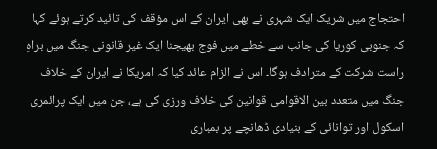احتجاج میں شریک ایک شہری نے بھی ایران کے اس مؤقف کی تائید کرتے ہوئے کہا کہ جنوبی کوریا کی جانب سے خطے میں فوج بھیجنا ایک غیر قانونی جنگ میں براہِ راست شرکت کے مترادف ہوگا۔ اس نے الزام عائد کیا کہ امریکا نے ایران کے خلاف جنگ میں متعدد بین الاقوامی قوانین کی خلاف ورزی کی ہے، جن میں ایک پرائمری اسکول اور توانائی کے بنیادی ڈھانچے پر بمباری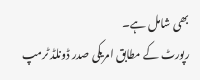بھی شامل ہے۔
رپورٹ کے مطابق امریکی صدر ڈونلڈ ٹرمپ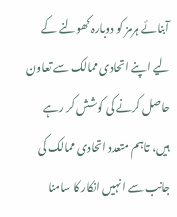آبنائے ہرمز کو دوبارہ کھولنے کے لیے اپنے اتحادی ممالک سے تعاون حاصل کرنے کی کوشش کر رہے ہیں، تاہم متعدد اتحادی ممالک کی جانب سے انہیں انکار کا سامنا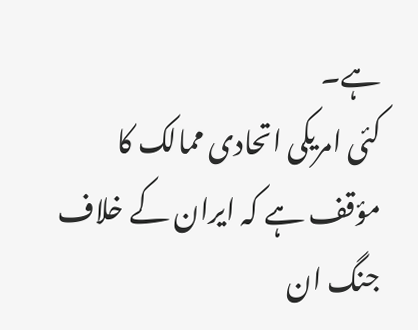ہے۔
کئی امریکی اتحادی ممالک کا مؤقف ہے کہ ایران کے خلاف جنگ ان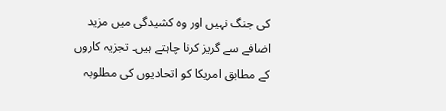کی جنگ نہیں اور وہ کشیدگی میں مزید اضافے سے گریز کرنا چاہتے ہیں۔ تجزیہ کاروں کے مطابق امریکا کو اتحادیوں کی مطلوبہ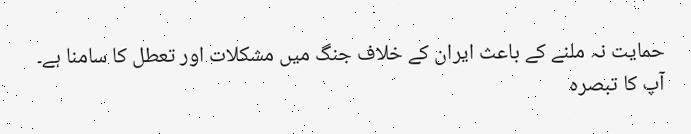حمایت نہ ملنے کے باعث ایران کے خلاف جنگ میں مشکلات اور تعطل کا سامنا ہے۔
آپ کا تبصرہ